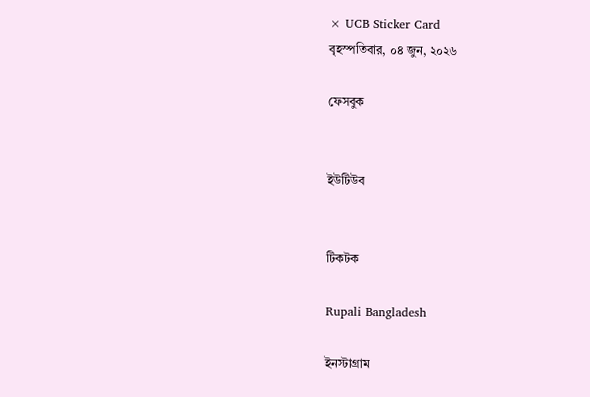× UCB Sticker Card
বৃহস্পতিবার, ০৪ জুন, ২০২৬

ফেসবুক


ইউটিউব


টিকটক

Rupali Bangladesh

ইনস্টাগ্রাম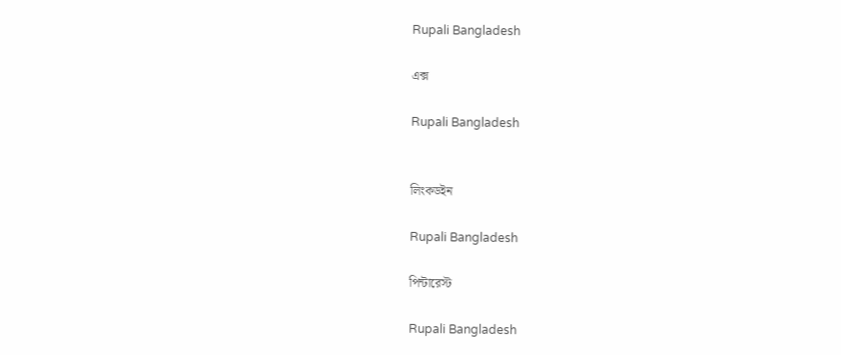Rupali Bangladesh

এক্স

Rupali Bangladesh


লিংকডইন

Rupali Bangladesh

পিন্টারেস্ট

Rupali Bangladesh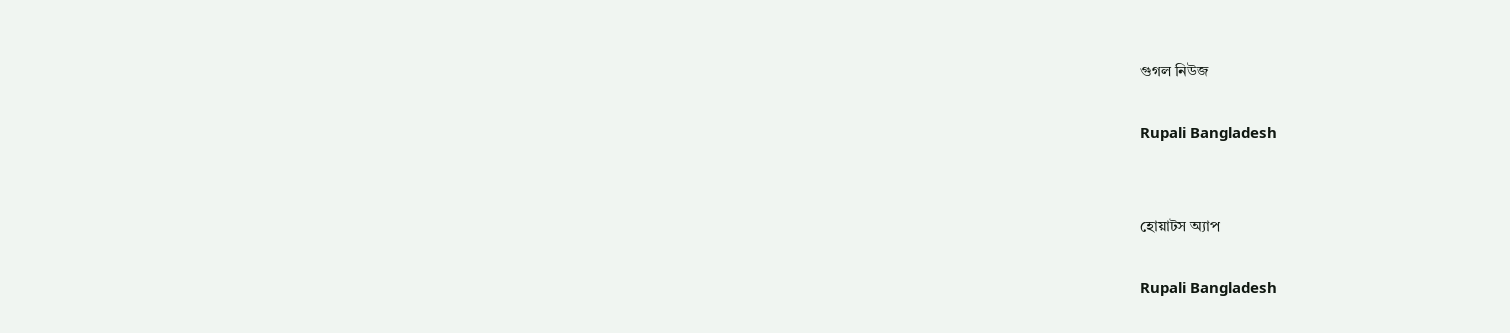গুগল নিউজ

Rupali Bangladesh


হোয়াটস অ্যাপ

Rupali Bangladesh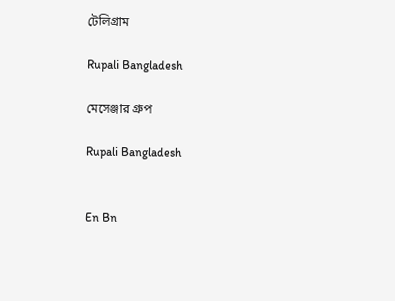টেলিগ্রাম

Rupali Bangladesh

মেসেঞ্জার গ্রুপ

Rupali Bangladesh


En Bn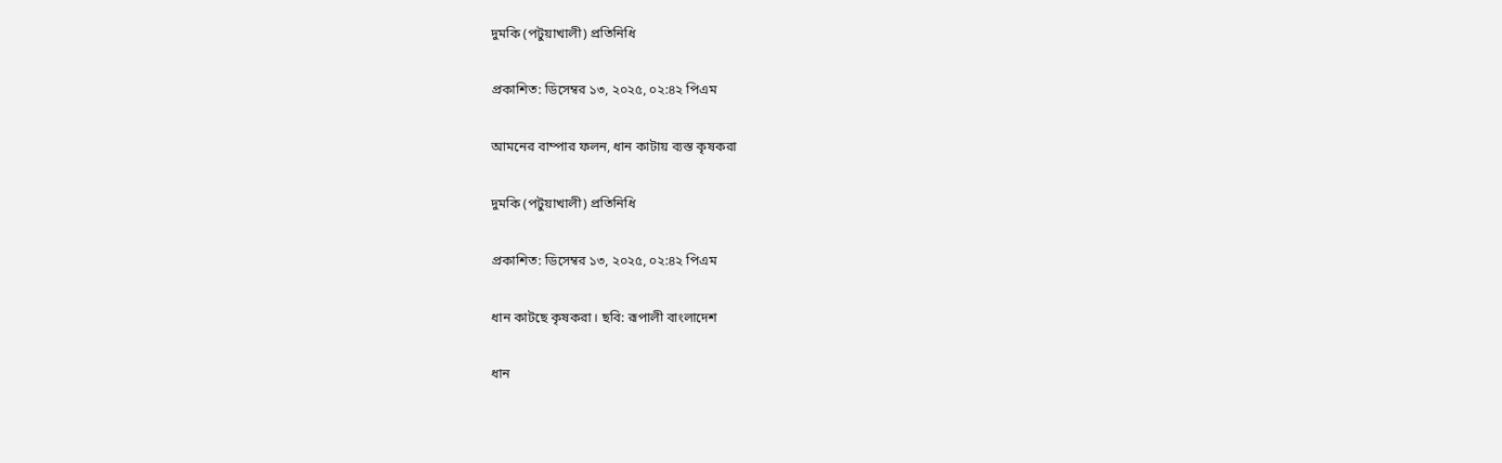দুমকি (পটুয়াখালী) প্রতিনিধি

প্রকাশিত: ডিসেম্বর ১৩, ২০২৫, ০২:৪২ পিএম

আমনের বাম্পার ফলন, ধান কাটায় ব্যস্ত কৃষকরা

দুমকি (পটুয়াখালী) প্রতিনিধি

প্রকাশিত: ডিসেম্বর ১৩, ২০২৫, ০২:৪২ পিএম

ধান কাটছে কৃষকরা। ছবি: রূপালী বাংলাদেশ

ধান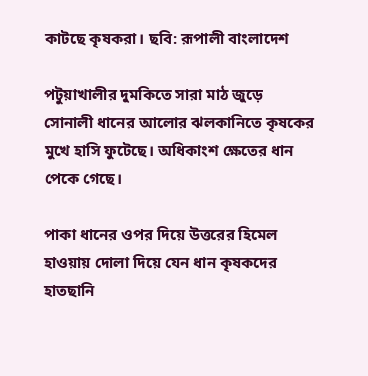কাটছে কৃষকরা। ছবি: রূপালী বাংলাদেশ

পটুয়াখালীর দুমকিতে সারা মাঠ জুড়ে সোনালী ধানের আলোর ঝলকানিতে কৃষকের মুখে হাসি ফুটেছে। অধিকাংশ ক্ষেতের ধান পেকে গেছে।

পাকা ধানের ওপর দিয়ে উত্তরের হিমেল হাওয়ায় দোলা দিয়ে যেন ধান কৃষকদের হাতছানি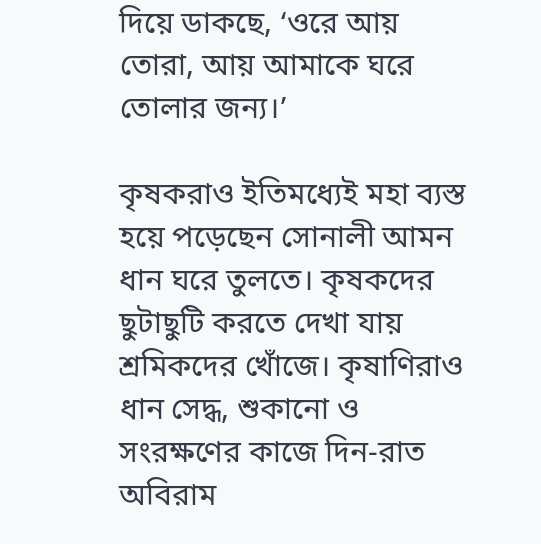দিয়ে ডাকছে, ‘ওরে আয় তোরা, আয় আমাকে ঘরে তোলার জন্য।’

কৃষকরাও ইতিমধ্যেই মহা ব্যস্ত হয়ে পড়েছেন সোনালী আমন ধান ঘরে তুলতে। কৃষকদের ছুটাছুটি করতে দেখা যায় শ্রমিকদের খোঁজে। কৃষাণিরাও ধান সেদ্ধ, শুকানো ও সংরক্ষণের কাজে দিন-রাত অবিরাম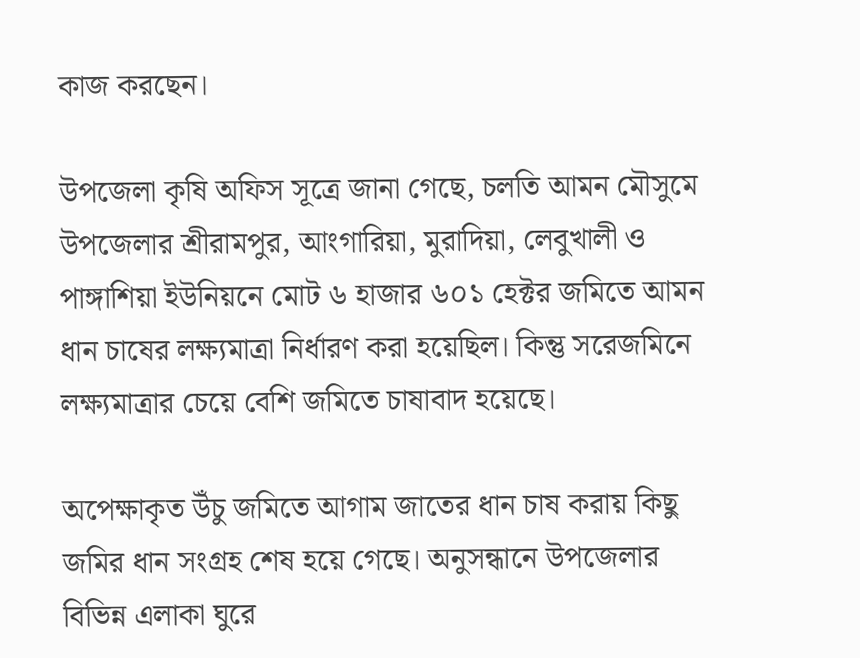কাজ করছেন।

উপজেলা কৃষি অফিস সূত্রে জানা গেছে, চলতি আমন মৌসুমে উপজেলার শ্রীরামপুর, আংগারিয়া, মুরাদিয়া, লেবুখালী ও পাঙ্গাশিয়া ইউনিয়নে মোট ৬ হাজার ৬০১ হেক্টর জমিতে আমন ধান চাষের লক্ষ্যমাত্রা নির্ধারণ করা হয়েছিল। কিন্তু সরেজমিনে লক্ষ্যমাত্রার চেয়ে বেশি জমিতে চাষাবাদ হয়েছে।

অপেক্ষাকৃত উঁচু জমিতে আগাম জাতের ধান চাষ করায় কিছু জমির ধান সংগ্রহ শেষ হয়ে গেছে। অনুসন্ধানে উপজেলার বিভিন্ন এলাকা ঘুরে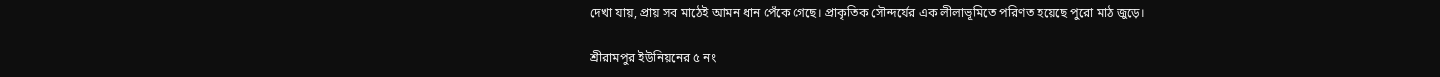দেখা যায়, প্রায় সব মাঠেই আমন ধান পেঁকে গেছে। প্রাকৃতিক সৌন্দর্যের এক লীলাভূমিতে পরিণত হয়েছে পুরো মাঠ জুড়ে।

শ্রীরামপুর ইউনিয়নের ৫ নং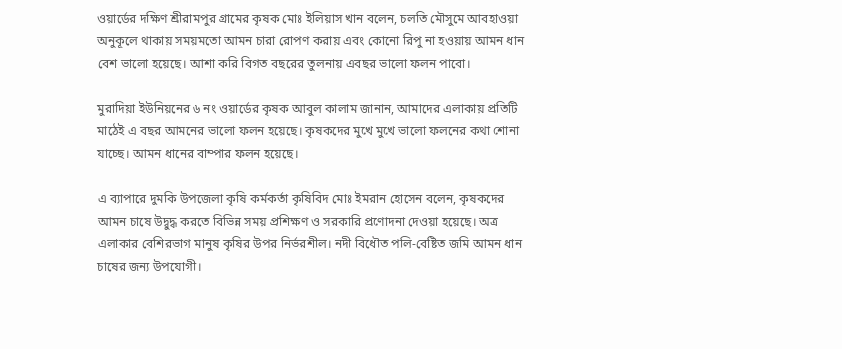ওয়ার্ডের দক্ষিণ শ্রীরামপুর গ্রামের কৃষক মোঃ ইলিয়াস খান বলেন, চলতি মৌসুমে আবহাওয়া অনুকূলে থাকায় সময়মতো আমন চারা রোপণ করায় এবং কোনো রিপু না হওয়ায় আমন ধান বেশ ভালো হয়েছে। আশা করি বিগত বছরের তুলনায় এবছর ভালো ফলন পাবো।

মুরাদিয়া ইউনিয়নের ৬ নং ওয়ার্ডের কৃষক আবুল কালাম জানান, আমাদের এলাকায় প্রতিটি মাঠেই এ বছর আমনের ভালো ফলন হয়েছে। কৃষকদের মুখে মুখে ভালো ফলনের কথা শোনা যাচ্ছে। আমন ধানের বাম্পার ফলন হয়েছে।

এ ব্যাপারে দুমকি উপজেলা কৃষি কর্মকর্তা কৃষিবিদ মোঃ ইমরান হোসেন বলেন, কৃষকদের আমন চাষে উদ্বুদ্ধ করতে বিভিন্ন সময় প্রশিক্ষণ ও সরকারি প্রণোদনা দেওয়া হয়েছে। অত্র এলাকার বেশিরভাগ মানুষ কৃষির উপর নির্ভরশীল। নদী বিধৌত পলি-বেষ্টিত জমি আমন ধান চাষের জন্য উপযোগী।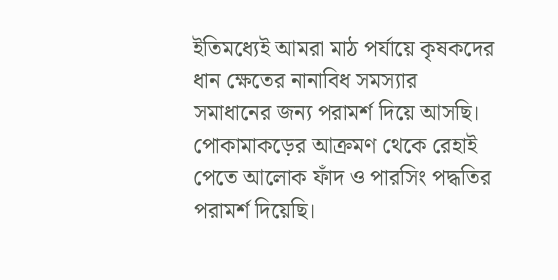ইতিমধ্যেই আমরা মাঠ পর্যায়ে কৃষকদের ধান ক্ষেতের নানাবিধ সমস্যার সমাধানের জন্য পরামর্শ দিয়ে আসছি। পোকামাকড়ের আক্রমণ থেকে রেহাই পেতে আলোক ফাঁদ ও পারসিং পদ্ধতির পরামর্শ দিয়েছি।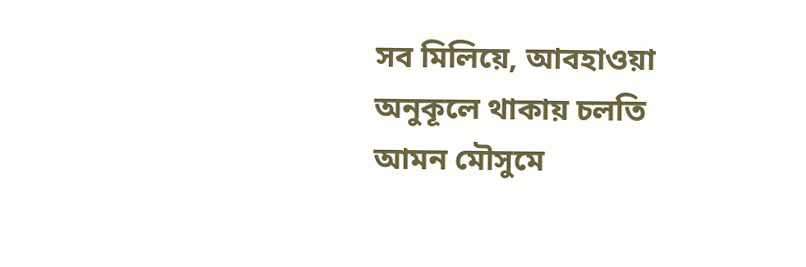সব মিলিয়ে, আবহাওয়া অনুকূলে থাকায় চলতি আমন মৌসুমে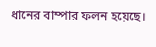ধানের বাম্পার ফলন হয়েছে।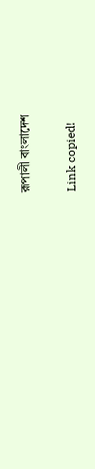রূপালী বাংলাদেশ

Link copied!